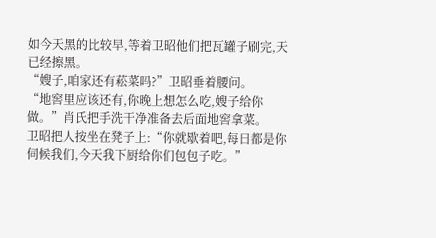如今天黑的比较早,等着卫昭他们把瓦罐子刷完,天已经擦黑。
“嫂子,咱家还有菘菜吗?”卫昭垂着腰问。
“地窖里应该还有,你晚上想怎么吃,嫂子给你做。”肖氏把手洗干净准备去后面地窖拿菜。
卫昭把人按坐在凳子上:“你就歇着吧,每日都是你伺候我们,今天我下厨给你们包包子吃。”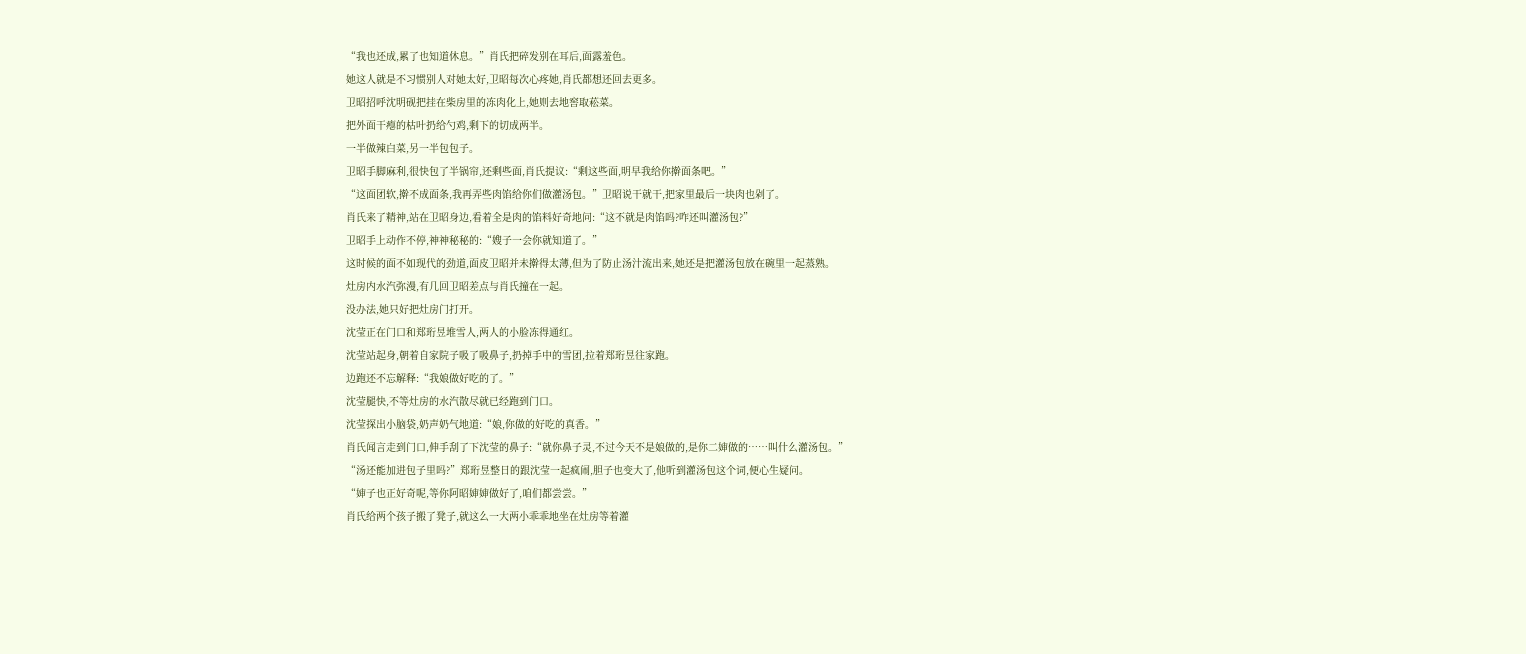“我也还成,累了也知道休息。”肖氏把碎发别在耳后,面露羞色。
她这人就是不习惯别人对她太好,卫昭每次心疼她,肖氏都想还回去更多。
卫昭招呼沈明砚把挂在柴房里的冻肉化上,她则去地窖取菘菜。
把外面干瘪的枯叶扔给勺鸡,剩下的切成两半。
一半做辣白菜,另一半包包子。
卫昭手脚麻利,很快包了半锅帘,还剩些面,肖氏提议:“剩这些面,明早我给你擀面条吧。”
“这面团软,擀不成面条,我再弄些肉馅给你们做灌汤包。”卫昭说干就干,把家里最后一块肉也剁了。
肖氏来了精神,站在卫昭身边,看着全是肉的馅料好奇地问:“这不就是肉馅吗?咋还叫灌汤包?”
卫昭手上动作不停,神神秘秘的:“嫂子一会你就知道了。”
这时候的面不如现代的劲道,面皮卫昭并未擀得太薄,但为了防止汤汁流出来,她还是把灌汤包放在碗里一起蒸熟。
灶房内水汽弥漫,有几回卫昭差点与肖氏撞在一起。
没办法,她只好把灶房门打开。
沈莹正在门口和郑珩昱堆雪人,两人的小脸冻得通红。
沈莹站起身,朝着自家院子吸了吸鼻子,扔掉手中的雪团,拉着郑珩昱往家跑。
边跑还不忘解释:“我娘做好吃的了。”
沈莹腿快,不等灶房的水汽散尽就已经跑到门口。
沈莹探出小脑袋,奶声奶气地道:“娘,你做的好吃的真香。”
肖氏闻言走到门口,伸手刮了下沈莹的鼻子:“就你鼻子灵,不过今天不是娘做的,是你二婶做的……叫什么灌汤包。”
“汤还能加进包子里吗?”郑珩昱整日的跟沈莹一起疯闹,胆子也变大了,他听到灌汤包这个词,便心生疑问。
“婶子也正好奇呢,等你阿昭婶婶做好了,咱们都尝尝。”
肖氏给两个孩子搬了凳子,就这么一大两小乖乖地坐在灶房等着灌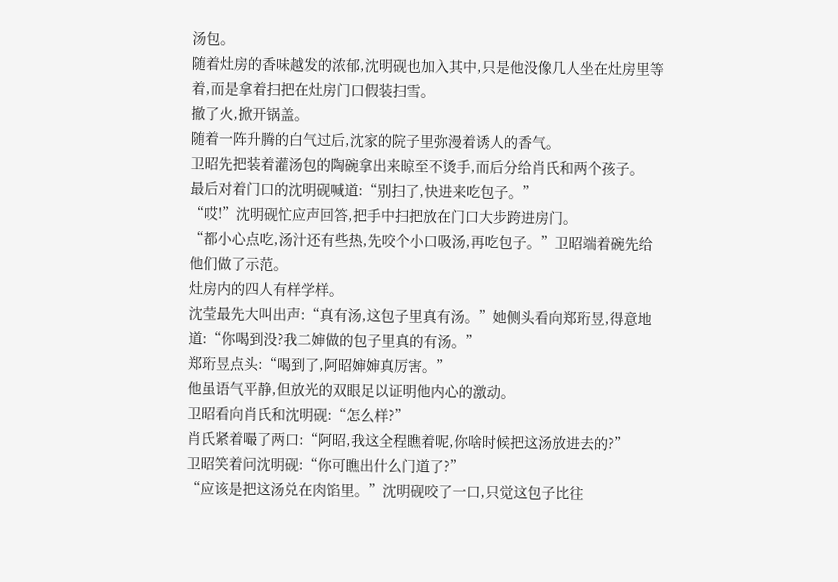汤包。
随着灶房的香味越发的浓郁,沈明砚也加入其中,只是他没像几人坐在灶房里等着,而是拿着扫把在灶房门口假装扫雪。
撤了火,掀开锅盖。
随着一阵升腾的白气过后,沈家的院子里弥漫着诱人的香气。
卫昭先把装着灌汤包的陶碗拿出来晾至不烫手,而后分给肖氏和两个孩子。
最后对着门口的沈明砚喊道:“别扫了,快进来吃包子。”
“哎!”沈明砚忙应声回答,把手中扫把放在门口大步跨进房门。
“都小心点吃,汤汁还有些热,先咬个小口吸汤,再吃包子。”卫昭端着碗先给他们做了示范。
灶房内的四人有样学样。
沈莹最先大叫出声:“真有汤,这包子里真有汤。”她侧头看向郑珩昱,得意地道:“你喝到没?我二婶做的包子里真的有汤。”
郑珩昱点头:“喝到了,阿昭婶婶真厉害。”
他虽语气平静,但放光的双眼足以证明他内心的激动。
卫昭看向肖氏和沈明砚:“怎么样?”
肖氏紧着嘬了两口:“阿昭,我这全程瞧着呢,你啥时候把这汤放进去的?”
卫昭笑着问沈明砚:“你可瞧出什么门道了?”
“应该是把这汤兑在肉馅里。”沈明砚咬了一口,只觉这包子比往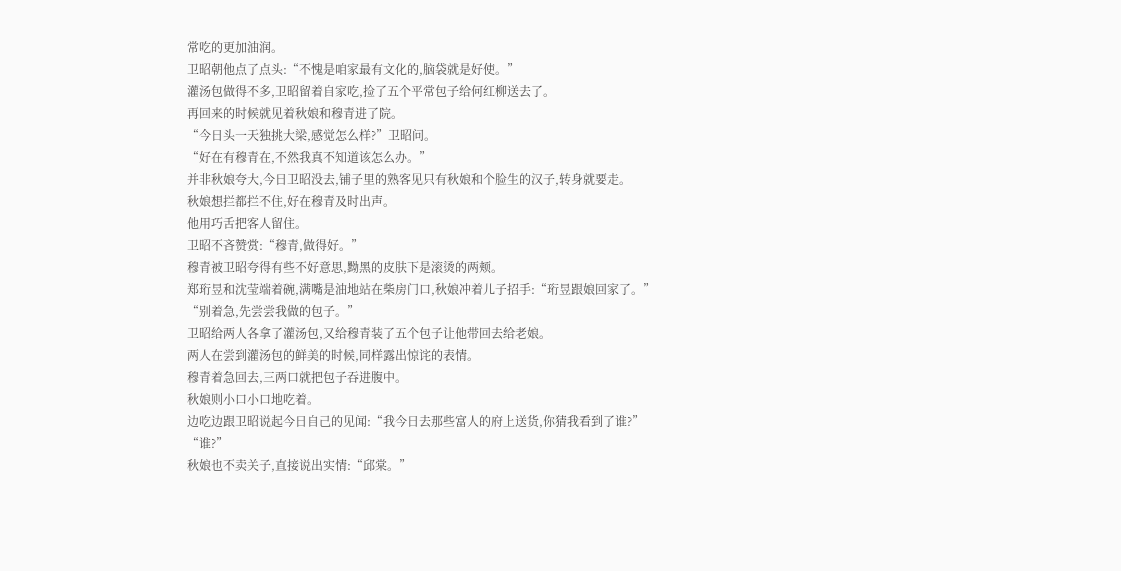常吃的更加油润。
卫昭朝他点了点头:“不愧是咱家最有文化的,脑袋就是好使。”
灌汤包做得不多,卫昭留着自家吃,捡了五个平常包子给何红柳送去了。
再回来的时候就见着秋娘和穆青进了院。
“今日头一天独挑大梁,感觉怎么样?”卫昭问。
“好在有穆青在,不然我真不知道该怎么办。”
并非秋娘夸大,今日卫昭没去,铺子里的熟客见只有秋娘和个脸生的汉子,转身就要走。
秋娘想拦都拦不住,好在穆青及时出声。
他用巧舌把客人留住。
卫昭不吝赞赏:“穆青,做得好。”
穆青被卫昭夸得有些不好意思,黝黑的皮肤下是滚烫的两颊。
郑珩昱和沈莹端着碗,满嘴是油地站在柴房门口,秋娘冲着儿子招手:“珩昱跟娘回家了。”
“别着急,先尝尝我做的包子。”
卫昭给两人各拿了灌汤包,又给穆青装了五个包子让他带回去给老娘。
两人在尝到灌汤包的鲜美的时候,同样露出惊诧的表情。
穆青着急回去,三两口就把包子吞进腹中。
秋娘则小口小口地吃着。
边吃边跟卫昭说起今日自己的见闻:“我今日去那些富人的府上送货,你猜我看到了谁?”
“谁?”
秋娘也不卖关子,直接说出实情:“邱棠。”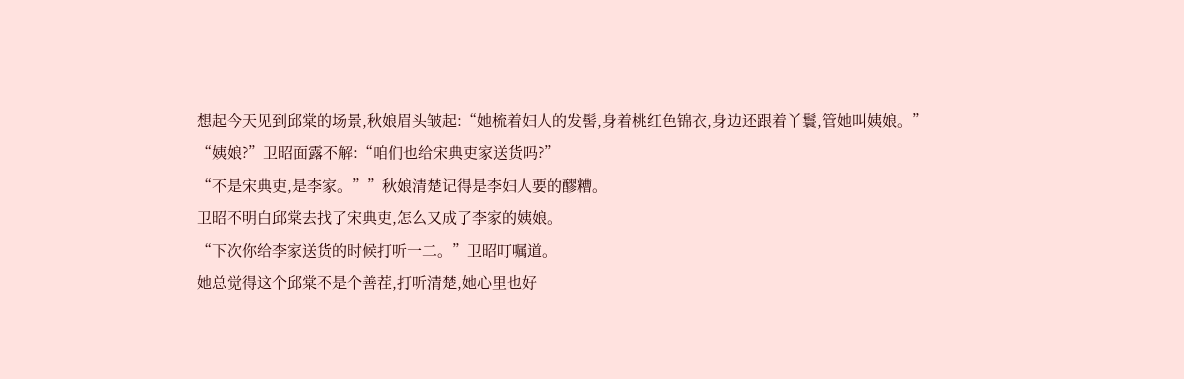想起今天见到邱棠的场景,秋娘眉头皱起:“她梳着妇人的发髻,身着桃红色锦衣,身边还跟着丫鬟,管她叫姨娘。”
“姨娘?”卫昭面露不解:“咱们也给宋典吏家送货吗?”
“不是宋典吏,是李家。””秋娘清楚记得是李妇人要的醪糟。
卫昭不明白邱棠去找了宋典吏,怎么又成了李家的姨娘。
“下次你给李家送货的时候打听一二。”卫昭叮嘱道。
她总觉得这个邱棠不是个善茬,打听清楚,她心里也好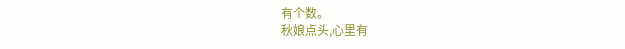有个数。
秋娘点头,心里有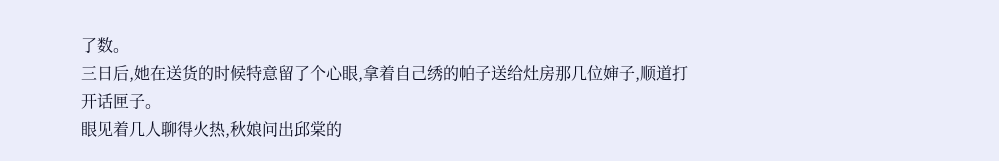了数。
三日后,她在送货的时候特意留了个心眼,拿着自己绣的帕子送给灶房那几位婶子,顺道打开话匣子。
眼见着几人聊得火热,秋娘问出邱棠的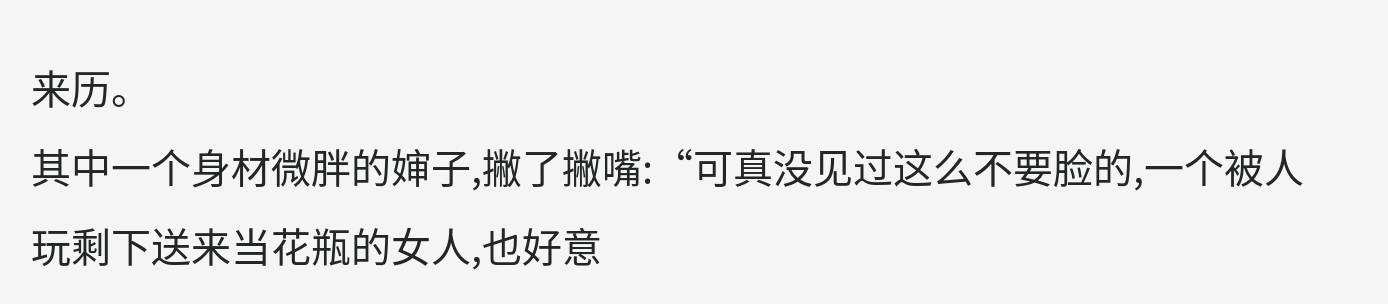来历。
其中一个身材微胖的婶子,撇了撇嘴:“可真没见过这么不要脸的,一个被人玩剩下送来当花瓶的女人,也好意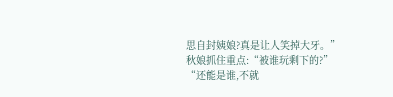思自封姨娘?真是让人笑掉大牙。”
秋娘抓住重点:“被谁玩剩下的?”
“还能是谁,不就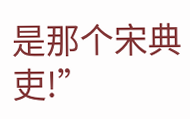是那个宋典吏!”